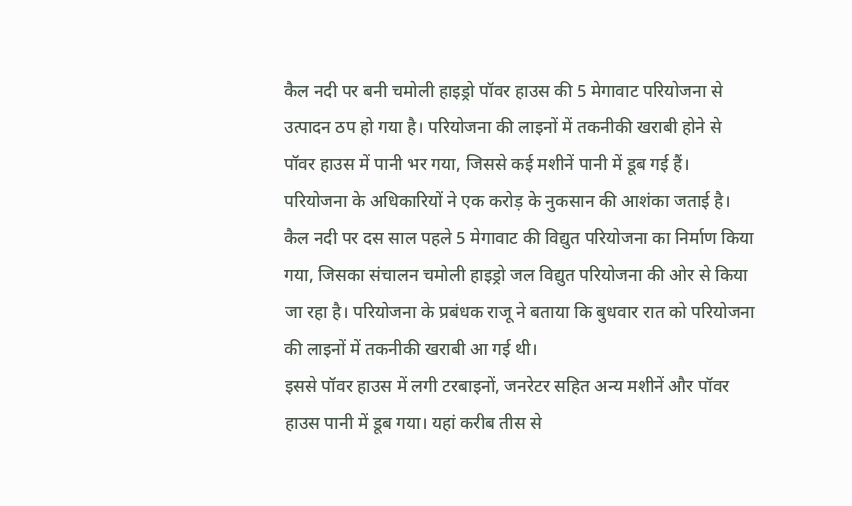कैल नदी पर बनी चमोली हाइड्रो पॉवर हाउस की 5 मेगावाट परियोजना से उत्पादन ठप हो गया है। परियोजना की लाइनों में तकनीकी खराबी होने से पॉवर हाउस में पानी भर गया, जिससे कई मशीनें पानी में डूब गई हैं। परियोजना के अधिकारियों ने एक करोड़ के नुकसान की आशंका जताई है।
कैल नदी पर दस साल पहले 5 मेगावाट की विद्युत परियोजना का निर्माण किया गया, जिसका संचालन चमोली हाइड्रो जल विद्युत परियोजना की ओर से किया जा रहा है। परियोजना के प्रबंधक राजू ने बताया कि बुधवार रात को परियोजना की लाइनों में तकनीकी खराबी आ गई थी।
इससे पॉवर हाउस में लगी टरबाइनों, जनरेटर सहित अन्य मशीनें और पॉवर हाउस पानी में डूब गया। यहां करीब तीस से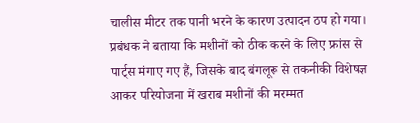चालीस मीटर तक पानी भरने के कारण उत्पादन ठप हो गया। प्रबंधक ने बताया कि मशीनों को ठीक करने के लिए फ्रांस से पार्ट्स मंगाए गए हैं, जिसके बाद बंगलूरू से तकनीकी विशेषज्ञ आकर परियोजना में खराब मशीनों की मरम्मत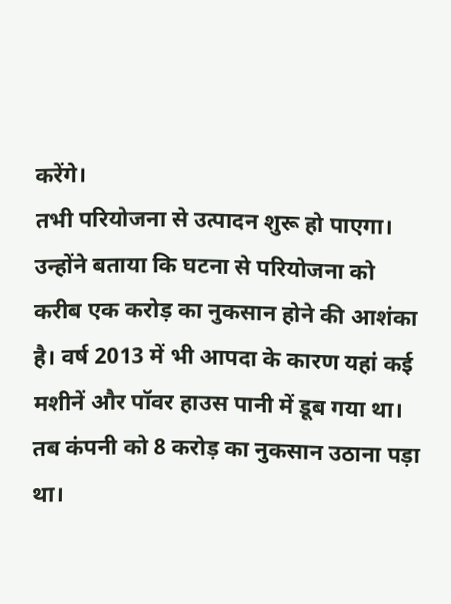करेंगे।
तभी परियोजना से उत्पादन शुरू हो पाएगा। उन्होंने बताया कि घटना से परियोजना को करीब एक करोड़ का नुकसान होने की आशंका है। वर्ष 2013 में भी आपदा के कारण यहां कई मशीनें और पॉवर हाउस पानी में डूब गया था। तब कंपनी को 8 करोड़ का नुकसान उठाना पड़ा था।